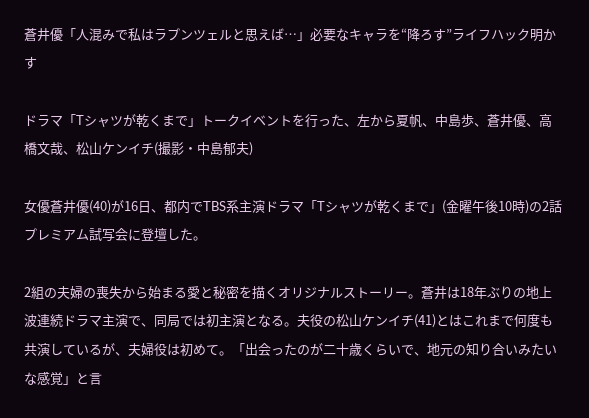蒼井優「人混みで私はラプンツェルと思えば…」必要なキャラを“降ろす”ライフハック明かす

ドラマ「Tシャツが乾くまで」トークイベントを行った、左から夏帆、中島歩、蒼井優、高橋文哉、松山ケンイチ(撮影・中島郁夫)

女優蒼井優(40)が16日、都内でTBS系主演ドラマ「Tシャツが乾くまで」(金曜午後10時)の2話プレミアム試写会に登壇した。

2組の夫婦の喪失から始まる愛と秘密を描くオリジナルストーリー。蒼井は18年ぶりの地上波連続ドラマ主演で、同局では初主演となる。夫役の松山ケンイチ(41)とはこれまで何度も共演しているが、夫婦役は初めて。「出会ったのが二十歳くらいで、地元の知り合いみたいな感覚」と言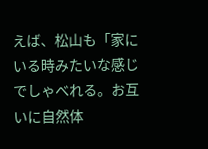えば、松山も「家にいる時みたいな感じでしゃべれる。お互いに自然体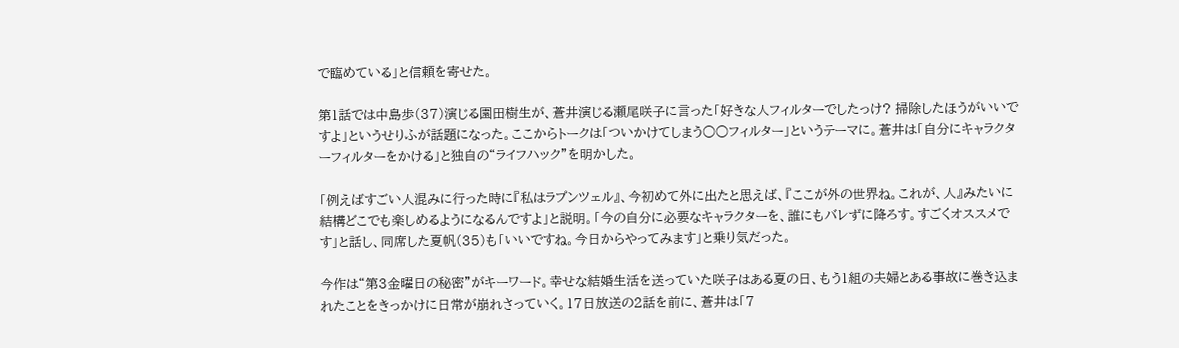で臨めている」と信頼を寄せた。

第1話では中島歩(37)演じる園田樹生が、蒼井演じる瀬尾咲子に言った「好きな人フィルターでしたっけ? 掃除したほうがいいですよ」というせりふが話題になった。ここからトークは「ついかけてしまう○○フィルター」というテーマに。蒼井は「自分にキャラクターフィルターをかける」と独自の“ライフハック”を明かした。

「例えばすごい人混みに行った時に『私はラプンツェル』、今初めて外に出たと思えば、『ここが外の世界ね。これが、人』みたいに結構どこでも楽しめるようになるんですよ」と説明。「今の自分に必要なキャラクターを、誰にもバレずに降ろす。すごくオススメです」と話し、同席した夏帆(35)も「いいですね。今日からやってみます」と乗り気だった。

今作は“第3金曜日の秘密”がキーワード。幸せな結婚生活を送っていた咲子はある夏の日、もう1組の夫婦とある事故に巻き込まれたことをきっかけに日常が崩れさっていく。17日放送の2話を前に、蒼井は「7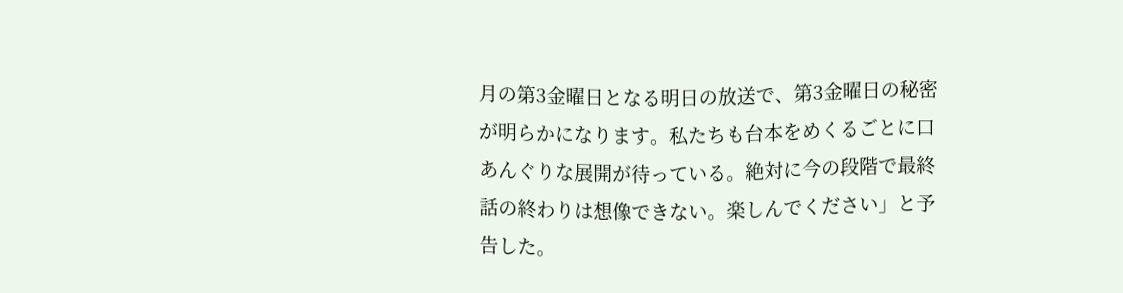月の第3金曜日となる明日の放送で、第3金曜日の秘密が明らかになります。私たちも台本をめくるごとに口あんぐりな展開が待っている。絶対に今の段階で最終話の終わりは想像できない。楽しんでください」と予告した。